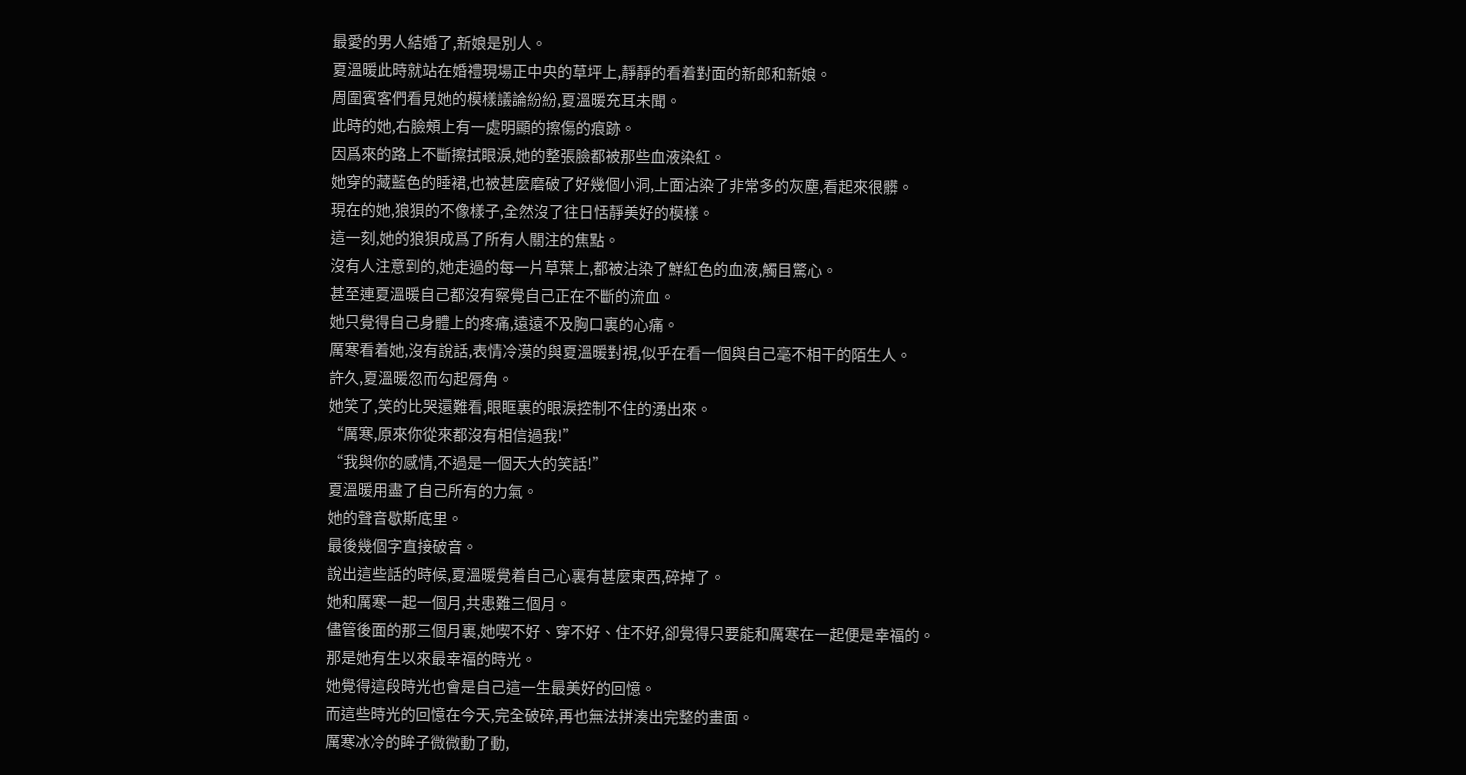最愛的男人結婚了,新娘是別人。
夏溫暖此時就站在婚禮現場正中央的草坪上,靜靜的看着對面的新郎和新娘。
周圍賓客們看見她的模樣議論紛紛,夏溫暖充耳未聞。
此時的她,右臉頰上有一處明顯的擦傷的痕跡。
因爲來的路上不斷擦拭眼淚,她的整張臉都被那些血液染紅。
她穿的藏藍色的睡裙,也被甚麼磨破了好幾個小洞,上面沾染了非常多的灰塵,看起來很髒。
現在的她,狼狽的不像樣子,全然沒了往日恬靜美好的模樣。
這一刻,她的狼狽成爲了所有人關注的焦點。
沒有人注意到的,她走過的每一片草葉上,都被沾染了鮮紅色的血液,觸目驚心。
甚至連夏溫暖自己都沒有察覺自己正在不斷的流血。
她只覺得自己身體上的疼痛,遠遠不及胸口裏的心痛。
厲寒看着她,沒有說話,表情冷漠的與夏溫暖對視,似乎在看一個與自己毫不相干的陌生人。
許久,夏溫暖忽而勾起脣角。
她笑了,笑的比哭還難看,眼眶裏的眼淚控制不住的湧出來。
“厲寒,原來你從來都沒有相信過我!”
“我與你的感情,不過是一個天大的笑話!”
夏溫暖用盡了自己所有的力氣。
她的聲音歇斯底里。
最後幾個字直接破音。
說出這些話的時候,夏溫暖覺着自己心裏有甚麼東西,碎掉了。
她和厲寒一起一個月,共患難三個月。
儘管後面的那三個月裏,她喫不好、穿不好、住不好,卻覺得只要能和厲寒在一起便是幸福的。
那是她有生以來最幸福的時光。
她覺得這段時光也會是自己這一生最美好的回憶。
而這些時光的回憶在今天,完全破碎,再也無法拼湊出完整的畫面。
厲寒冰冷的眸子微微動了動,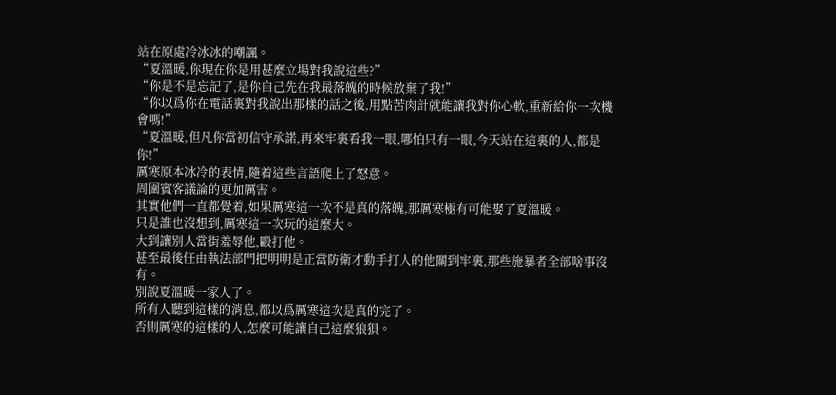站在原處冷冰冰的嘲諷。
“夏溫暖,你現在你是用甚麼立場對我說這些?”
“你是不是忘記了,是你自己先在我最落魄的時候放棄了我!”
“你以爲你在電話裏對我說出那樣的話之後,用點苦肉計就能讓我對你心軟,重新給你一次機會嗎!”
“夏溫暖,但凡你當初信守承諾,再來牢裏看我一眼,哪怕只有一眼,今天站在這裏的人,都是你!”
厲寒原本冰冷的表情,隨着這些言語爬上了怒意。
周圍賓客議論的更加厲害。
其實他們一直都覺着,如果厲寒這一次不是真的落魄,那厲寒極有可能娶了夏溫暖。
只是誰也沒想到,厲寒這一次玩的這麼大。
大到讓別人當街羞辱他,毆打他。
甚至最後任由執法部門把明明是正當防衛才動手打人的他關到牢裏,那些施暴者全部啥事沒有。
別說夏溫暖一家人了。
所有人聽到這樣的消息,都以爲厲寒這次是真的完了。
否則厲寒的這樣的人,怎麼可能讓自己這麼狼狽。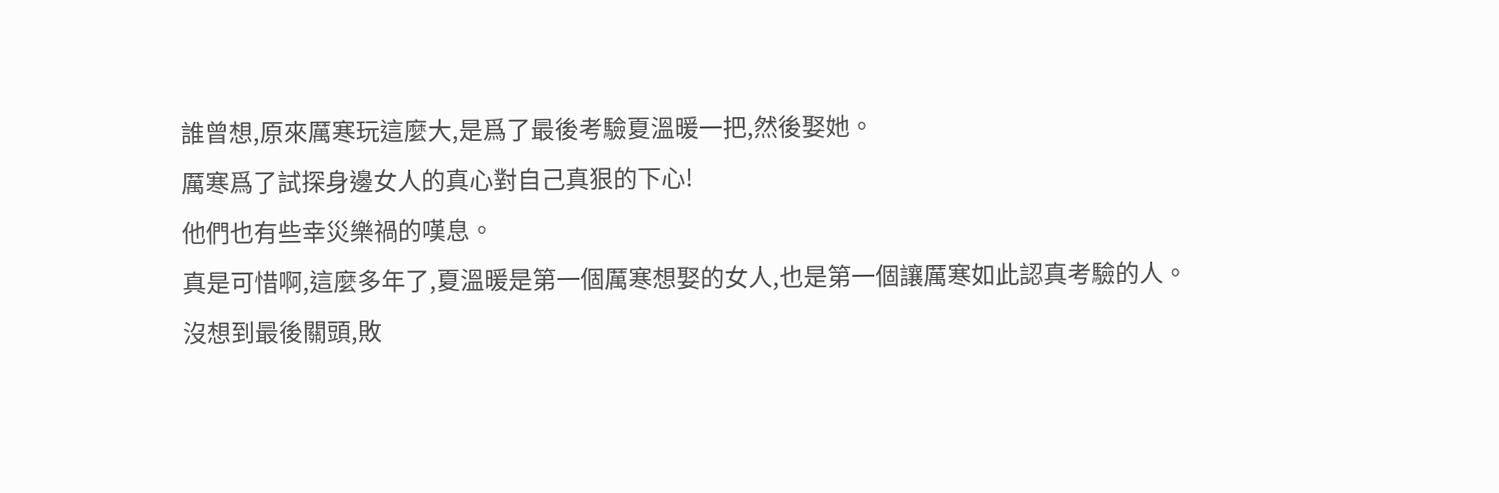誰曾想,原來厲寒玩這麼大,是爲了最後考驗夏溫暖一把,然後娶她。
厲寒爲了試探身邊女人的真心對自己真狠的下心!
他們也有些幸災樂禍的嘆息。
真是可惜啊,這麼多年了,夏溫暖是第一個厲寒想娶的女人,也是第一個讓厲寒如此認真考驗的人。
沒想到最後關頭,敗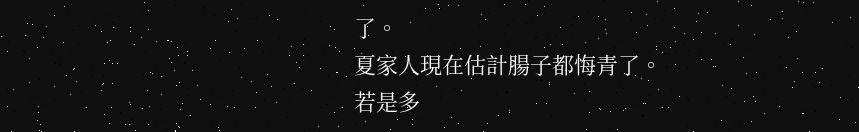了。
夏家人現在估計腸子都悔青了。
若是多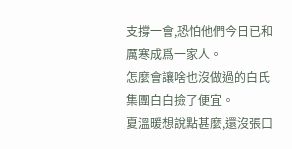支撐一會,恐怕他們今日已和厲寒成爲一家人。
怎麼會讓啥也沒做過的白氏集團白白撿了便宜。
夏溫暖想說點甚麼,還沒張口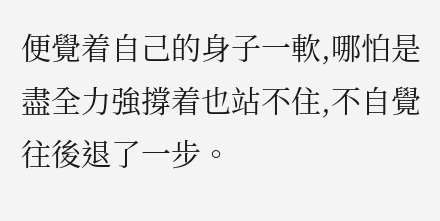便覺着自己的身子一軟,哪怕是盡全力強撐着也站不住,不自覺往後退了一步。